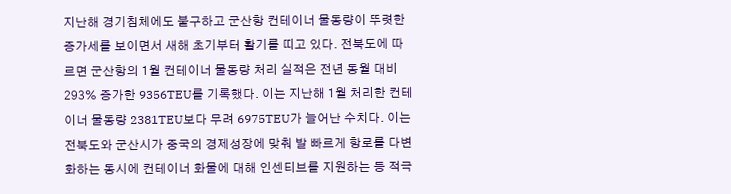지난해 경기침체에도 불구하고 군산항 컨테이너 물동량이 뚜렷한 증가세를 보이면서 새해 초기부터 활기를 띠고 있다. 전북도에 따르면 군산항의 1월 컨테이너 물동량 처리 실적은 전년 동월 대비 293% 증가한 9356TEU를 기록했다. 이는 지난해 1월 처리한 컨테이너 물동량 2381TEU보다 무려 6975TEU가 늘어난 수치다. 이는 전북도와 군산시가 중국의 경제성장에 맞춰 발 빠르게 항로를 다변화하는 동시에 컨테이너 화물에 대해 인센티브를 지원하는 등 적극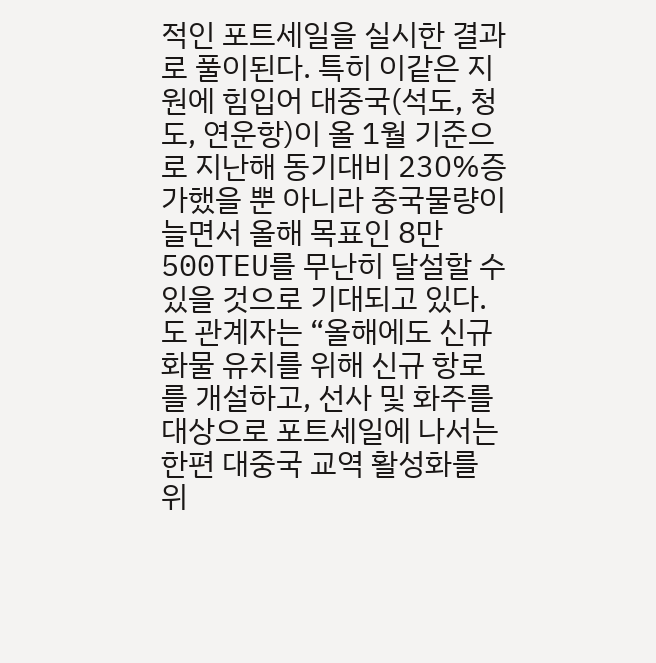적인 포트세일을 실시한 결과로 풀이된다. 특히 이같은 지원에 힘입어 대중국(석도, 청도, 연운항)이 올 1월 기준으로 지난해 동기대비 230%증가했을 뿐 아니라 중국물량이 늘면서 올해 목표인 8만500TEU를 무난히 달설할 수 있을 것으로 기대되고 있다. 도 관계자는 “올해에도 신규 화물 유치를 위해 신규 항로를 개설하고, 선사 및 화주를 대상으로 포트세일에 나서는 한편 대중국 교역 활성화를 위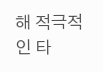해 적극적인 타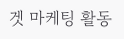겟 마케팅 활동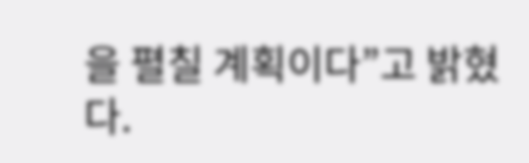을 펼칠 계획이다”고 밝혔다.